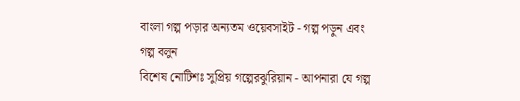বাংলা গল্প পড়ার অন্যতম ওয়েবসাইট - গল্প পড়ুন এবং গল্প বলুন
বিশেষ নোটিশঃ সুপ্রিয় গল্পেরঝুরিয়ান - আপনারা যে গল্প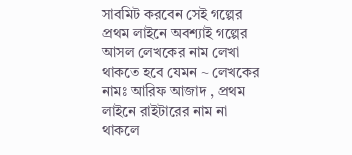সাবমিট করবেন সেই গল্পের প্রথম লাইনে অবশ্যাই গল্পের আসল লেখকের নাম লেখা থাকতে হবে যেমন ~ লেখকের নামঃ আরিফ আজাদ , প্রথম লাইনে রাইটারের নাম না থাকলে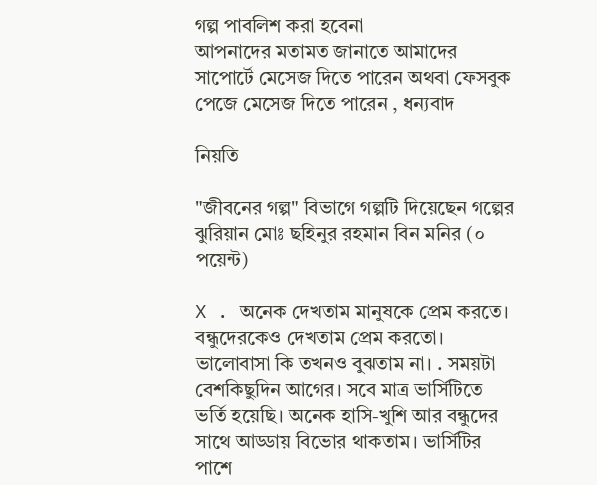গল্প পাবলিশ করা হবেনা
আপনাদের মতামত জানাতে আমাদের সাপোর্টে মেসেজ দিতে পারেন অথবা ফেসবুক পেজে মেসেজ দিতে পারেন , ধন্যবাদ

নিয়তি

"জীবনের গল্প" বিভাগে গল্পটি দিয়েছেন গল্পের ঝুরিয়ান মোঃ ছহিনুর রহমান বিন মনির (০ পয়েন্ট)

X . অনেক দেখতাম মানুষকে প্রেম করতে। বন্ধুদেরকেও দেখতাম প্রেম করতো। ভালোবাসা কি তখনও বুঝতাম না। . সময়টা বেশকিছুদিন আগের। সবে মাত্র ভার্সিটিতে ভর্তি হয়েছি। অনেক হাসি-খুশি আর বন্ধুদের সাথে আড্ডায় বিভোর থাকতাম। ভার্সিটির পাশে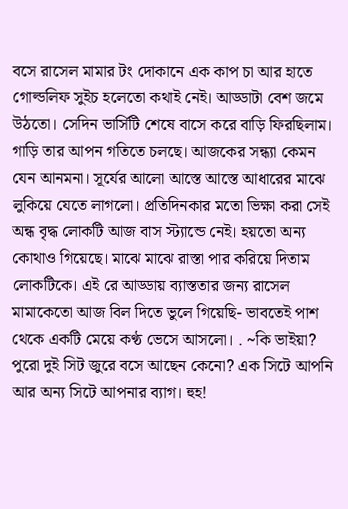বসে রাসেল মামার টং দোকানে এক কাপ চা আর হাতে গোল্ডলিফ সুইচ হলেতো কথাই নেই। আড্ডাটা বেশ জমে উঠতো। সেদিন ভার্সিটি শেষে বাসে করে বাড়ি ফিরছিলাম। গাড়ি তার আপন গতিতে চলছে। আজকের সন্ধ্যা কেমন যেন আনমনা। সূর্যের আলো আস্তে আস্তে আধারের মাঝে লুকিয়ে যেতে লাগলো। প্রতিদিনকার মতো ভিক্ষা করা সেই অন্ধ বৃদ্ধ লোকটি আজ বাস স্ট্যান্ডে নেই। হয়তো অন্য কোথাও গিয়েছে। মাঝে মাঝে রাস্তা পার করিয়ে দিতাম লোকটিকে। এই রে আড্ডায় ব্যাস্ততার জন্য রাসেল মামাকেতো আজ বিল দিতে ভুলে গিয়েছি- ভাবতেই পাশ থেকে একটি মেয়ে কণ্ঠ ভেসে আসলো। . ~কি ভাইয়া? পুরো দুই সিট জুরে বসে আছেন কেনো? এক সিটে আপনি আর অন্য সিটে আপনার ব্যাগ। হুহ!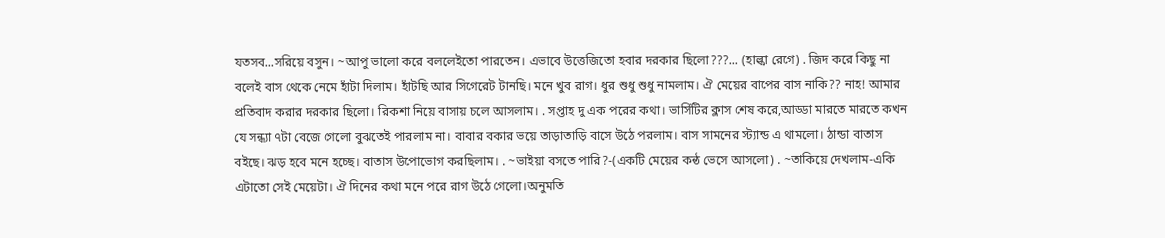যতসব...সরিয়ে বসুন। ~আপু ভালো করে বললেইতো পারতেন। এভাবে উত্তেজিতো হবার দরকার ছিলো???... (হাল্কা রেগে) . জিদ করে কিছু না বলেই বাস থেকে নেমে হাঁটা দিলাম। হাঁটছি আর সিগেরেট টানছি। মনে খুব রাগ। ধুর শুধু শুধু নামলাম। ঐ মেয়ের বাপের বাস নাকি?? নাহ! আমার প্রতিবাদ করার দরকার ছিলো। রিকশা নিয়ে বাসায় চলে আসলাম। . সপ্তাহ দু এক পরের কথা। ভার্সিটির ক্লাস শেষ করে,আড্ডা মারতে মারতে কখন যে সন্ধ্যা ৭টা বেজে গেলো বুঝতেই পারলাম না। বাবার বকার ভয়ে তাড়াতাড়ি বাসে উঠে পরলাম। বাস সামনের স্ট্যান্ড এ থামলো। ঠান্ডা বাতাস বইছে। ঝড় হবে মনে হচ্ছে। বাতাস উপোভোগ করছিলাম। . ~ভাইয়া বসতে পারি?-(একটি মেয়ের কন্ঠ ভেসে আসলো) . ~তাকিয়ে দেখলাম-একি এটাতো সেই মেয়েটা। ঐ দিনের কথা মনে পরে রাগ উঠে গেলো।অনুমতি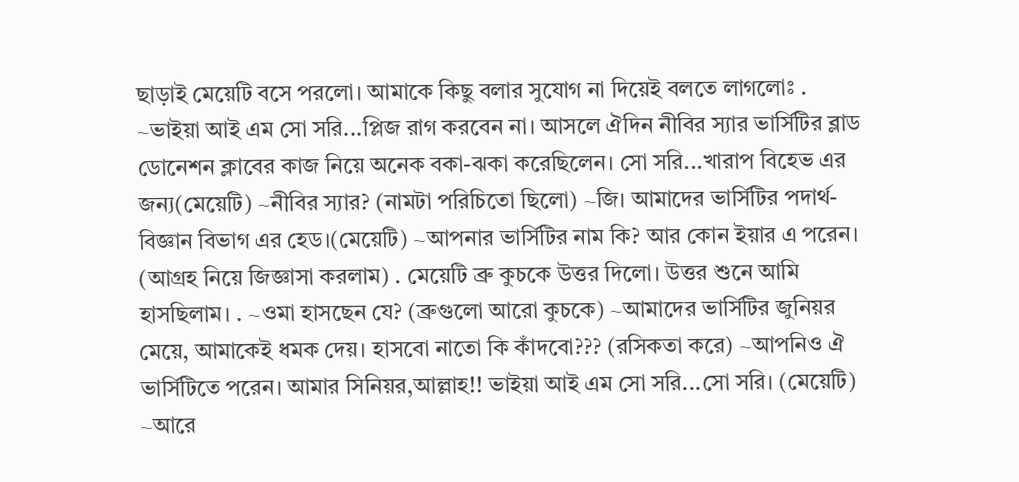ছাড়াই মেয়েটি বসে পরলো। আমাকে কিছু বলার সুযোগ না দিয়েই বলতে লাগলোঃ . ~ভাইয়া আই এম সো সরি...প্লিজ রাগ করবেন না। আসলে ঐদিন নীবির স্যার ভার্সিটির ব্লাড ডোনেশন ক্লাবের কাজ নিয়ে অনেক বকা-ঝকা করেছিলেন। সো সরি...খারাপ বিহেভ এর জন্য(মেয়েটি) ~নীবির স্যার? (নামটা পরিচিতো ছিলো) ~জি। আমাদের ভার্সিটির পদার্থ-বিজ্ঞান বিভাগ এর হেড।(মেয়েটি) ~আপনার ভার্সিটির নাম কি? আর কোন ইয়ার এ পরেন। (আগ্রহ নিয়ে জিজ্ঞাসা করলাম) . মেয়েটি ব্রু কুচকে উত্তর দিলো। উত্তর শুনে আমি হাসছিলাম। . ~ওমা হাসছেন যে? (ব্রুগুলো আরো কুচকে) ~আমাদের ভার্সিটির জুনিয়র মেয়ে, আমাকেই ধমক দেয়। হাসবো নাতো কি কাঁদবো??? (রসিকতা করে) ~আপনিও ঐ ভার্সিটিতে পরেন। আমার সিনিয়র,আল্লাহ!! ভাইয়া আই এম সো সরি...সো সরি। (মেয়েটি) ~আরে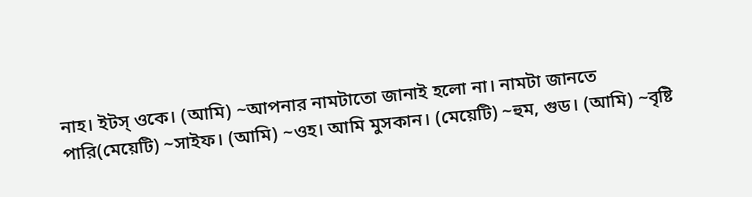নাহ। ইটস্‌‌ ওকে। (আমি) ~আপনার নামটাতো জানাই হলো না। নামটা জানতে পারি(মেয়েটি) ~সাইফ। (আমি) ~ওহ। আমি মুসকান। (মেয়েটি) ~হুম, গুড। (আমি) ~বৃষ্টি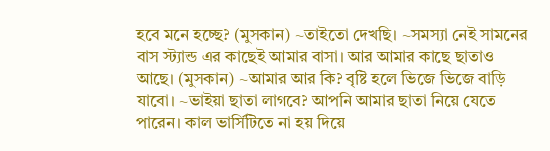হবে মনে হচ্ছে? (মুসকান) ~তাইতো দেখছি। ~সমস্যা নেই সামনের বাস স্ট্যান্ড এর কাছেই আমার বাসা। আর আমার কাছে ছাতাও আছে। (মুসকান) ~আমার আর কি? বৃষ্টি হলে ভিজে ভিজে বাড়ি যাবো। ~ভাইয়া ছাতা লাগবে? আপনি আমার ছাতা নিয়ে যেতে পারেন। কাল ভার্সিটিতে না হয় দিয়ে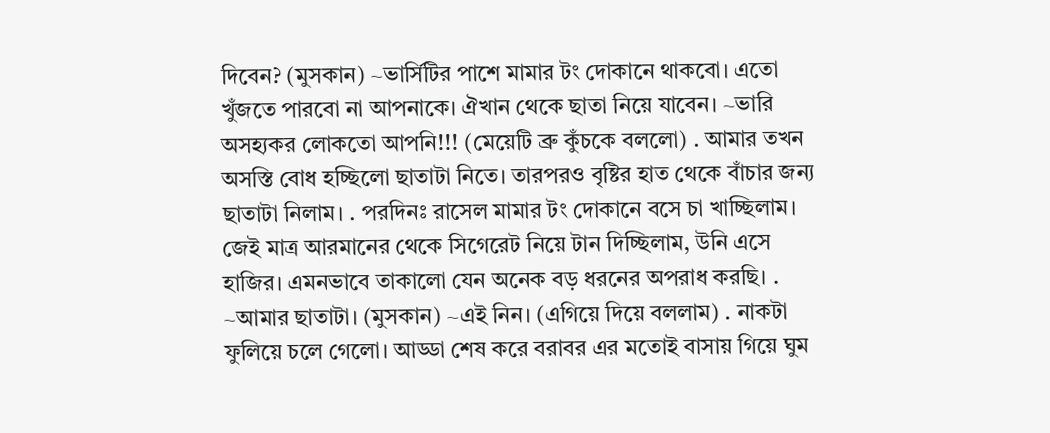দিবেন? (মুসকান) ~ভার্সিটির পাশে মামার টং দোকানে থাকবো। এতো খুঁজতে পারবো না আপনাকে। ঐখান থেকে ছাতা নিয়ে যাবেন। ~ভারি অসহ্যকর লোকতো আপনি!!! (মেয়েটি ব্রু কুঁচকে বললো) . আমার তখন অসস্তি বোধ হচ্ছিলো ছাতাটা নিতে। তারপরও বৃষ্টির হাত থেকে বাঁচার জন্য ছাতাটা নিলাম। . পরদিনঃ রাসেল মামার টং দোকানে বসে চা খাচ্ছিলাম। জেই মাত্র আরমানের থেকে সিগেরেট নিয়ে টান দিচ্ছিলাম, উনি এসে হাজির। এমনভাবে তাকালো যেন অনেক বড় ধরনের অপরাধ করছি। . ~আমার ছাতাটা। (মুসকান) ~এই নিন। (এগিয়ে দিয়ে বললাম) . নাকটা ফুলিয়ে চলে গেলো। আড্ডা শেষ করে বরাবর এর মতোই বাসায় গিয়ে ঘুম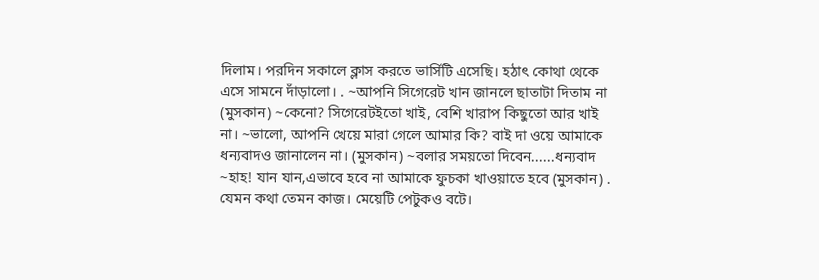দিলাম। পরদিন সকালে ক্লাস করতে ভার্সিটি এসেছি। হঠাৎ কোথা থেকে এসে সামনে দাঁড়ালো। . ~আপনি সিগেরেট খান জানলে ছাতাটা দিতাম না (মুসকান) ~কেনো? সিগেরেটইতো খাই, বেশি খারাপ কিছুতো আর খাই না। ~ভালো, আপনি খেয়ে মারা গেলে আমার কি? বাই দা ওয়ে আমাকে ধন্যবাদও জানালেন না। (মুসকান) ~বলার সময়তো দিবেন......ধন্যবাদ ~হাহ! যান যান,এভাবে হবে না আমাকে ফুচকা খাওয়াতে হবে (মুসকান) . যেমন কথা তেমন কাজ। মেয়েটি পেটুকও বটে।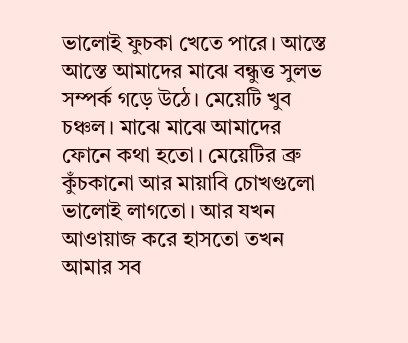ভালোই ফুচকা খেতে পারে। আস্তে আস্তে আমাদের মাঝে বন্ধুত্ত সুলভ সম্পর্ক গড়ে উঠে। মেয়েটি খুব চঞ্চল। মাঝে মাঝে আমাদের ফোনে কথা হতো। মেয়েটির ব্রু কুঁচকানো আর মায়াবি চোখগুলো ভালোই লাগতো। আর যখন আওায়াজ করে হাসতো তখন আমার সব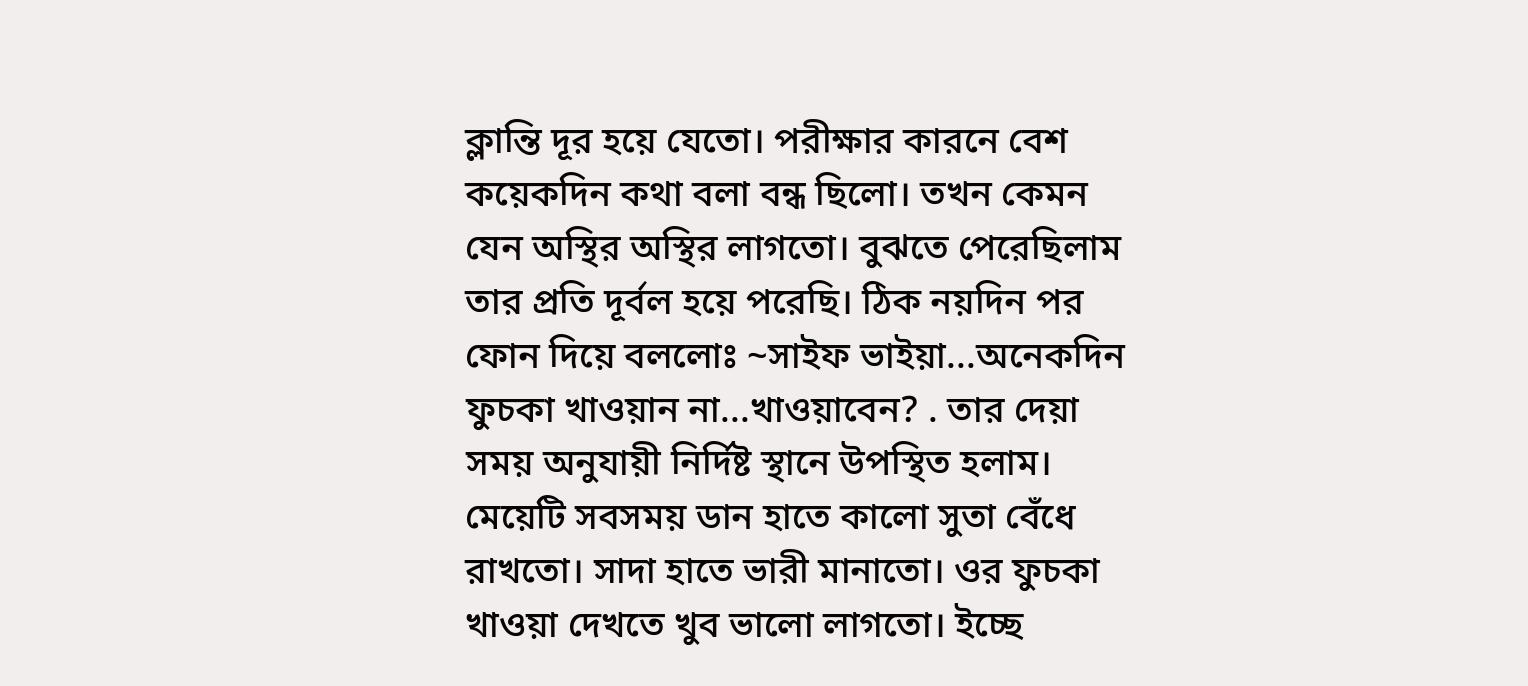ক্লান্তি দূর হয়ে যেতো। পরীক্ষার কারনে বেশ কয়েকদিন কথা বলা বন্ধ ছিলো। তখন কেমন যেন অস্থির অস্থির লাগতো। বুঝতে পেরেছিলাম তার প্রতি দূর্বল হয়ে পরেছি। ঠিক নয়দিন পর ফোন দিয়ে বললোঃ ~সাইফ ভাইয়া...অনেকদিন ফুচকা খাওয়ান না...খাওয়াবেন? . তার দেয়া সময় অনুযায়ী নির্দিষ্ট স্থানে উপস্থিত হলাম। মেয়েটি সবসময় ডান হাতে কালো সুতা বেঁধে রাখতো। সাদা হাতে ভারী মানাতো। ওর ফুচকা খাওয়া দেখতে খুব ভালো লাগতো। ইচ্ছে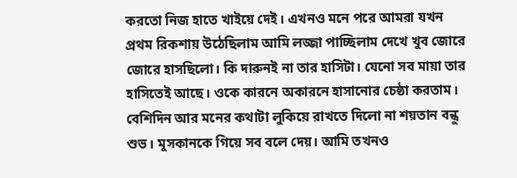করতো নিজ হাতে খাইয়ে দেই। এখনও মনে পরে আমরা যখন প্রথম রিকশায় উঠেছিলাম আমি লজ্জা পাচ্ছিলাম দেখে খুব জোরে জোরে হাসছিলো। কি দারুনই না তার হাসিটা। যেনো সব মায়া তার হাসিতেই আছে। ওকে কারনে অকারনে হাসানোর চেষ্ঠা করতাম। বেশিদিন আর মনের কথাটা লুকিয়ে রাখতে দিলো না শয়তান বন্ধু শুভ। মুসকানকে গিয়ে সব বলে দেয়। আমি তখনও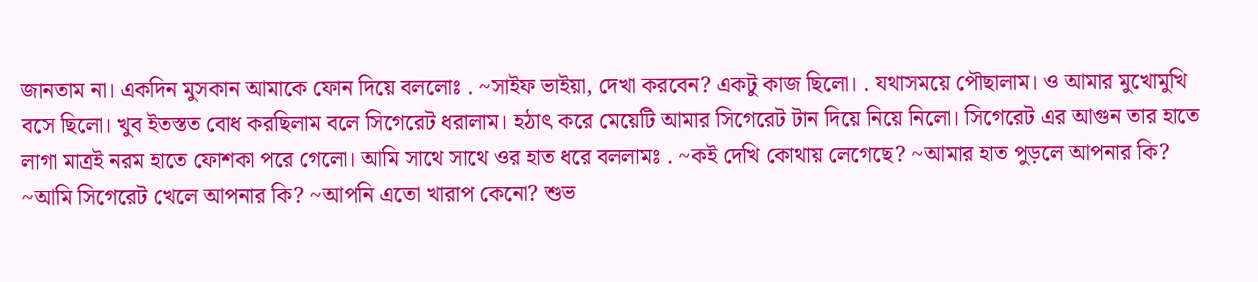জানতাম না। একদিন মুসকান আমাকে ফোন দিয়ে বললোঃ . ~সাইফ ভাইয়া, দেখা করবেন? একটু কাজ ছিলো। . যথাসময়ে পৌছালাম। ও আমার মুখোমুখি বসে ছিলো। খুব ইতস্তত বোধ করছিলাম বলে সিগেরেট ধরালাম। হঠাৎ করে মেয়েটি আমার সিগেরেট টান দিয়ে নিয়ে নিলো। সিগেরেট এর আগুন তার হাতে লাগা মাত্রই নরম হাতে ফোশকা পরে গেলো। আমি সাথে সাথে ওর হাত ধরে বললামঃ . ~কই দেখি কোথায় লেগেছে? ~আমার হাত পুড়লে আপনার কি? ~আমি সিগেরেট খেলে আপনার কি? ~আপনি এতো খারাপ কেনো? শুভ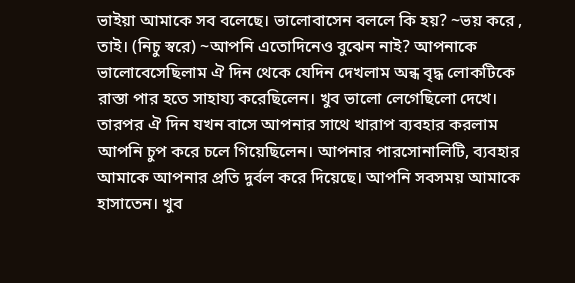ভাইয়া আমাকে সব বলেছে। ভালোবাসেন বললে কি হয়? ~ভয় করে , তাই। (নিচু স্বরে) ~আপনি এতোদিনেও বুঝেন নাই? আপনাকে ভালোবেসেছিলাম ঐ দিন থেকে যেদিন দেখলাম অন্ধ বৃদ্ধ লোকটিকে রাস্তা পার হতে সাহায্য করেছিলেন। খুব ভালো লেগেছিলো দেখে। তারপর ঐ দিন যখন বাসে আপনার সাথে খারাপ ব্যবহার করলাম আপনি চুপ করে চলে গিয়েছিলেন। আপনার পারসোনালিটি, ব্যবহার আমাকে আপনার প্রতি দুর্বল করে দিয়েছে। আপনি সবসময় আমাকে হাসাতেন। খুব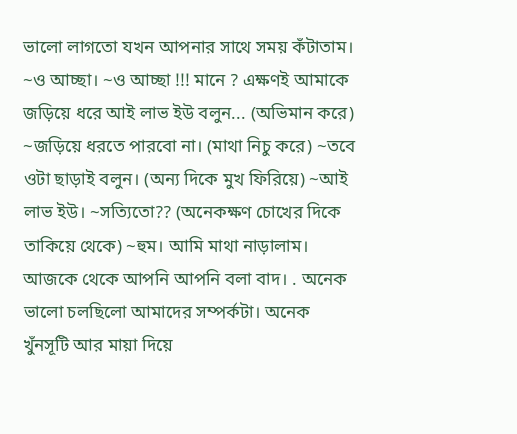ভালো লাগতো যখন আপনার সাথে সময় কঁটাতাম। ~ও আচ্ছা। ~ও আচ্ছা !!! মানে ? এক্ষণই আমাকে জড়িয়ে ধরে আই লাভ ইউ বলুন... (অভিমান করে) ~জড়িয়ে ধরতে পারবো না। (মাথা নিচু করে) ~তবে ওটা ছাড়াই বলুন। (অন্য দিকে মুখ ফিরিয়ে) ~আই লাভ ইউ। ~সত্যিতো?? (অনেকক্ষণ চোখের দিকে তাকিয়ে থেকে) ~হুম। আমি মাথা নাড়ালাম। আজকে থেকে আপনি আপনি বলা বাদ। . অনেক ভালো চলছিলো আমাদের সম্পর্কটা। অনেক খুঁনসূটি আর মায়া দিয়ে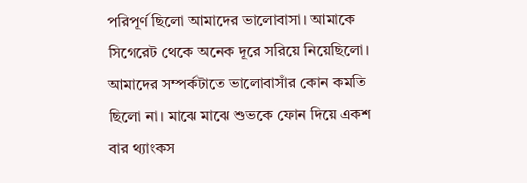পরিপূর্ণ ছিলো আমাদের ভালোবাসা। আমাকে সিগেরেট থেকে অনেক দূরে সরিয়ে নিয়েছিলো। আমাদের সম্পর্কটাতে ভালোবাসাঁর কোন কমতি ছিলো না। মাঝে মাঝে শুভকে ফোন দিয়ে একশ বার থ্যাংকস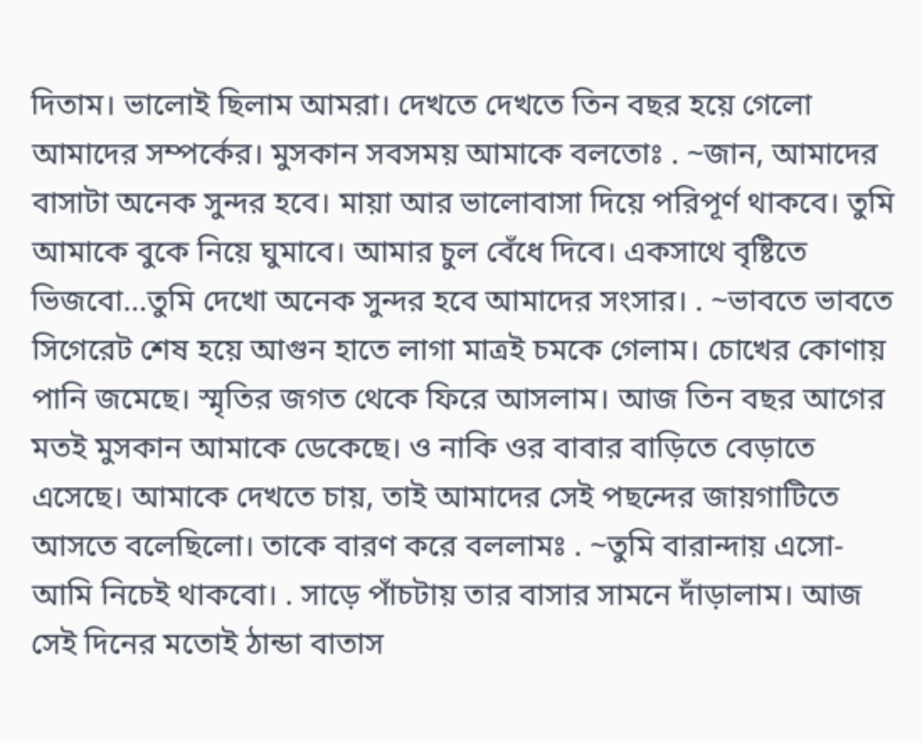দিতাম। ভালোই ছিলাম আমরা। দেখতে দেখতে তিন বছর হয়ে গেলো আমাদের সম্পর্কের। মুসকান সবসময় আমাকে বলতোঃ . ~জান, আমাদের বাসাটা অনেক সুন্দর হবে। মায়া আর ভালোবাসা দিয়ে পরিপূর্ণ থাকবে। তুমি আমাকে বুকে নিয়ে ঘুমাবে। আমার চুল বেঁধে দিবে। একসাথে বৃষ্টিতে ভিজবো...তুমি দেখো অনেক সুন্দর হবে আমাদের সংসার। . ~ভাবতে ভাবতে সিগেরেট শেষ হয়ে আগুন হাতে লাগা মাত্রই চমকে গেলাম। চোখের কোণায় পানি জমেছে। স্মৃতির জগত থেকে ফিরে আসলাম। আজ তিন বছর আগের মতই মুসকান আমাকে ডেকেছে। ও নাকি ওর বাবার বাড়িতে বেড়াতে এসেছে। আমাকে দেখতে চায়, তাই আমাদের সেই পছন্দের জায়গাটিতে আসতে বলেছিলো। তাকে বারণ করে বললামঃ . ~তুমি বারান্দায় এসো-আমি নিচেই থাকবো। . সাড়ে পাঁচটায় তার বাসার সামনে দাঁড়ালাম। আজ সেই দিনের মতোই ঠান্ডা বাতাস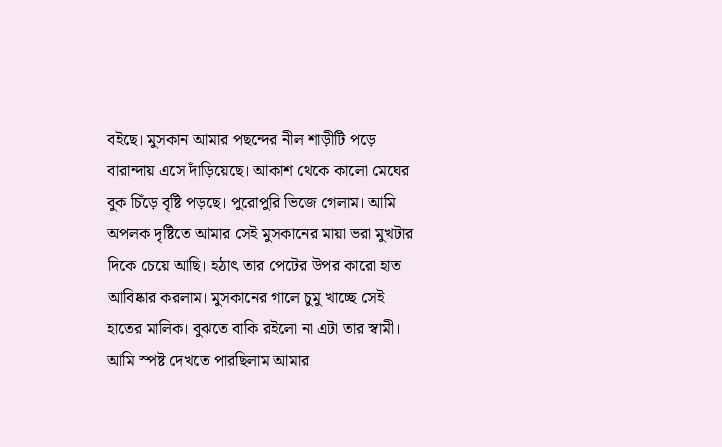বইছে। মুসকান আমার পছন্দের নীল শাড়ীটি পড়ে বারান্দায় এসে দাঁড়িয়েছে। আকাশ থেকে কালো মেঘের বুক চিঁড়ে বৃষ্টি পড়ছে। পুরোপুরি ভিজে গেলাম। আমি অপলক দৃষ্টিতে আমার সেই মুসকানের মায়া ভরা মুখটার দিকে চেয়ে আছি। হঠাৎ তার পেটের উপর কারো হাত আবিষ্কার করলাম। মুসকানের গালে চুমু খাচ্ছে সেই হাতের মালিক। বুঝতে বাকি রইলো না এটা তার স্বামী। আমি স্পষ্ট দেখতে পারছিলাম আমার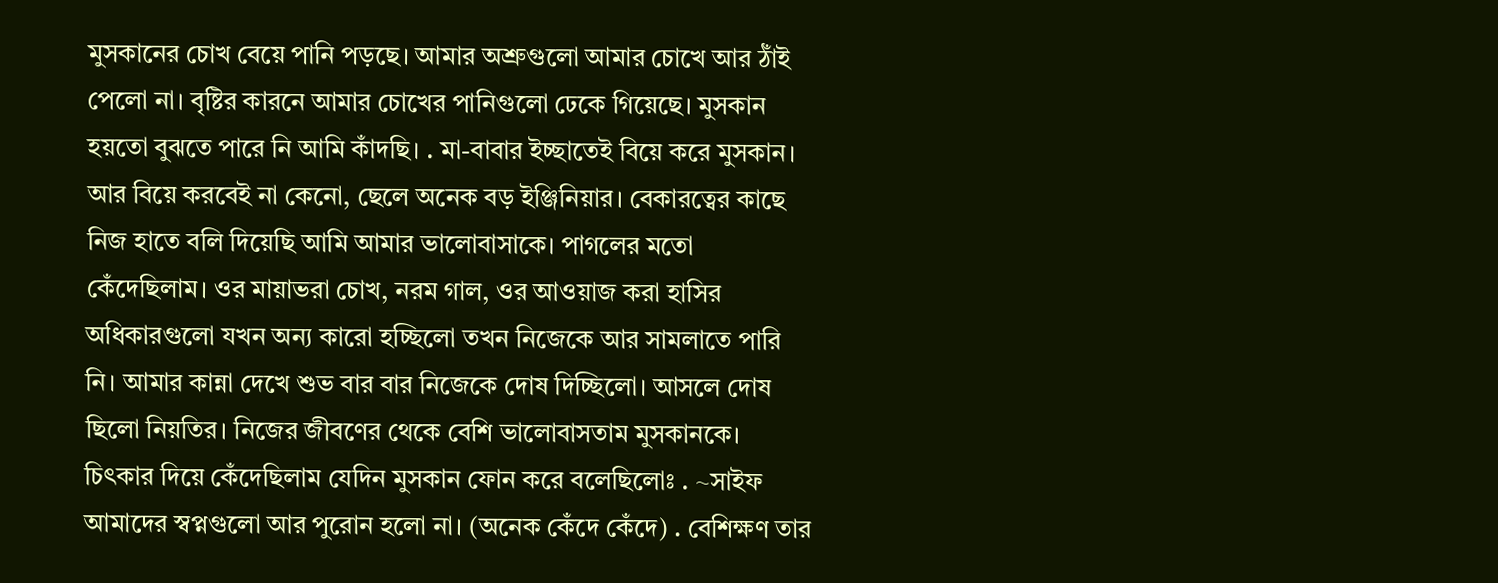মুসকানের চোখ বেয়ে পানি পড়ছে। আমার অশ্রুগুলো আমার চোখে আর ঠাঁই পেলো না। বৃষ্টির কারনে আমার চোখের পানিগুলো ঢেকে গিয়েছে। মুসকান হয়তো বুঝতে পারে নি আমি কাঁদছি। . মা-বাবার ইচ্ছাতেই বিয়ে করে মুসকান। আর বিয়ে করবেই না কেনো, ছেলে অনেক বড় ইঞ্জিনিয়ার। বেকারত্বের কাছে নিজ হাতে বলি দিয়েছি আমি আমার ভালোবাসাকে। পাগলের মতো কেঁদেছিলাম। ওর মায়াভরা চোখ, নরম গাল, ওর আওয়াজ করা হাসির অধিকারগুলো যখন অন্য কারো হচ্ছিলো তখন নিজেকে আর সামলাতে পারি নি। আমার কান্না দেখে শুভ বার বার নিজেকে দোষ দিচ্ছিলো। আসলে দোষ ছিলো নিয়তির। নিজের জীবণের থেকে বেশি ভালোবাসতাম মুসকানকে। চিৎকার দিয়ে কেঁদেছিলাম যেদিন মুসকান ফোন করে বলেছিলোঃ . ~সাইফ আমাদের স্বপ্নগুলো আর পুরোন হলো না। (অনেক কেঁদে কেঁদে) . বেশিক্ষণ তার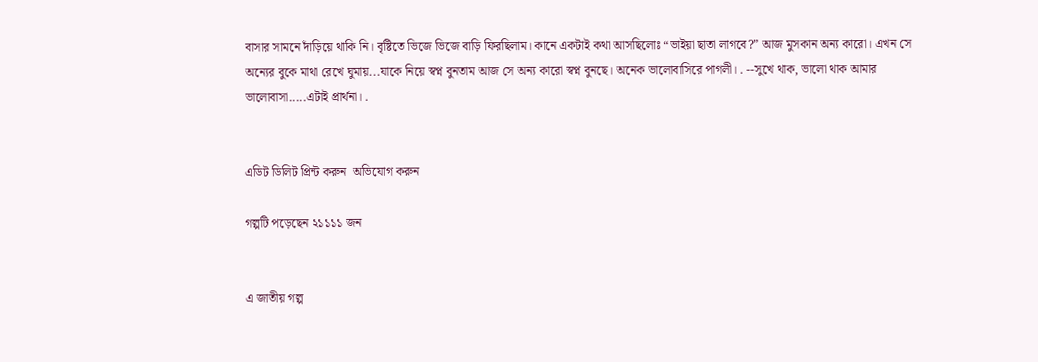বাসার সামনে দাঁড়িয়ে থাকি নি। বৃষ্টিতে ভিজে ভিজে বাড়ি ফিরছিলাম। কানে একটাই কথা আসছিলোঃ “ভাইয়া ছাতা লাগবে?” আজ মুসকান অন্য কারো। এখন সে অন্যের বুকে মাথা রেখে ঘুমায়...যাকে নিয়ে স্বপ্ন বুনতাম আজ সে অন্য কারো স্বপ্ন বুনছে। অনেক ভালোবাসিরে পাগলী। . --সুখে থাক, ভালো থাক আমার ভালোবাসা.....এটাই প্রার্থনা। .


এডিট ডিলিট প্রিন্ট করুন  অভিযোগ করুন

গল্পটি পড়েছেন ২১১১১ জন


এ জাতীয় গল্প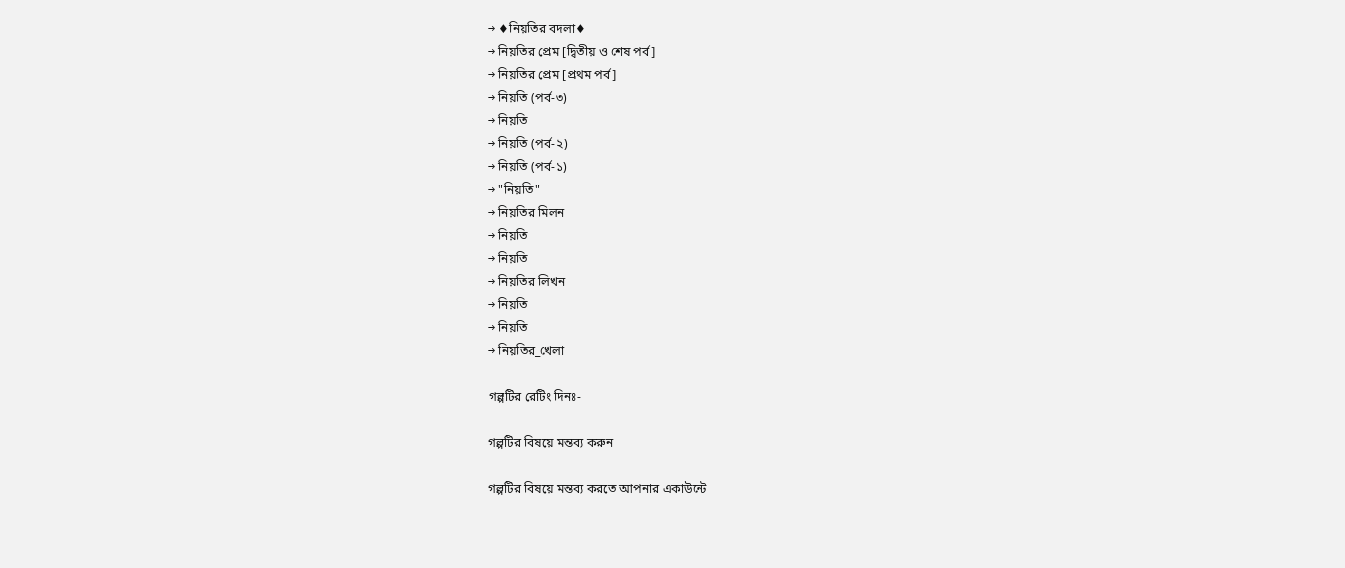→ ♦নিয়তির বদলা♦
→ নিয়তির প্রেম [দ্বিতীয় ও শেষ পর্ব]
→ নিয়তির প্রেম [প্রথম পর্ব]
→ নিয়তি (পর্ব-৩)
→ নিয়তি
→ নিয়তি (পর্ব-২)
→ নিয়তি (পর্ব-১)
→ "নিয়তি"
→ নিয়তির মিলন
→ নিয়তি
→ নিয়তি
→ নিয়তির লিখন
→ নিয়তি
→ নিয়তি
→ নিয়তির_খেলা

গল্পটির রেটিং দিনঃ-

গল্পটির বিষয়ে মন্তব্য করুন

গল্পটির বিষয়ে মন্তব্য করতে আপনার একাউন্টে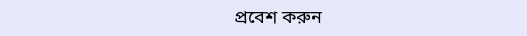প্রবেশ করুন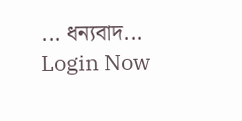... ধন্যবাদ... Login Now